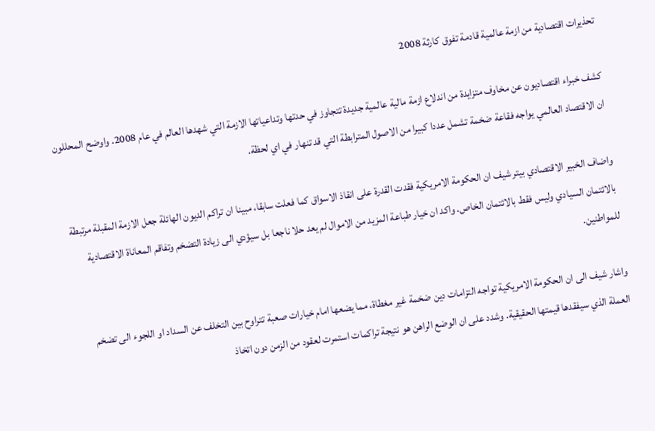تحذيرات اقتصادية من ازمة عالمية قادمة تفوق كارثة 2008

كشف خبراء اقتصاديون عن مخاوف متزايدة من اندلاع ازمة مالية عالمية جديدة تتجاوز في حدتها وتداعياتها الازمة التي شهدها العالم في عام 2008. واوضح المحللون ان الاقتصاد العالمي يواجه فقاعة ضخمة تشمل عددا كبيرا من الاصول المترابطة التي قد تنهار في اي لحظة.

واضاف الخبير الاقتصادي بيتر شيف ان الحكومة الامريكية فقدت القدرة على انقاذ الاسواق كما فعلت سابقا، مبينا ان تراكم الديون الهائلة جعل الازمة المقبلة مرتبطة بالائتمان السيادي وليس فقط بالائتمان الخاص. واكد ان خيار طباعة المزيد من الاموال لم يعد حلا ناجعا بل سيؤدي الى زيادة التضخم وتفاقم المعاناة الاقتصادية للمواطنين.

واشار شيف الى ان الحكومة الامريكية تواجه التزامات دين ضخمة غير مغطاة، مما يضعها امام خيارات صعبة تتراوح بين التخلف عن السداد او اللجوء الى تضخم العملة الذي سيفقدها قيمتها الحقيقية. وشدد على ان الوضع الراهن هو نتيجة تراكمات استمرت لعقود من الزمن دون اتخاذ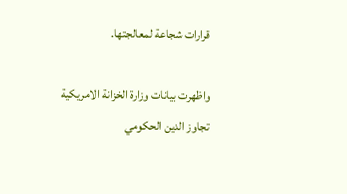قرارات شجاعة لمعالجتها.

واظهرت بيانات وزارة الخزانة الامريكية تجاوز الدين الحكومي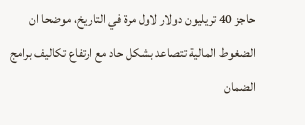حاجز 40 تريليون دولار لاول مرة في التاريخ، موضحا ان الضغوط المالية تتصاعد بشكل حاد مع ارتفاع تكاليف برامج الضمان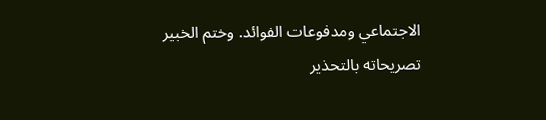الاجتماعي ومدفوعات الفوائد. وختم الخبير تصريحاته بالتحذير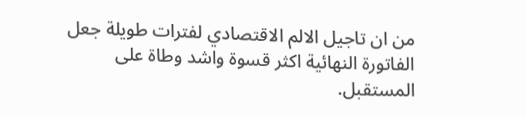من ان تاجيل الالم الاقتصادي لفترات طويلة جعل الفاتورة النهائية اكثر قسوة واشد وطاة على المستقبل.